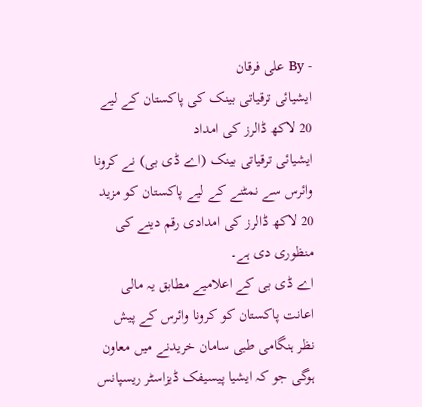- By علی فرقان
ایشیائی ترقیاتی بینک کی پاکستان کے لیے 20 لاکھ ڈالرز کی امداد
ایشیائی ترقیاتی بینک (اے ڈی بی) نے کرونا وائرس سے نمٹنے کے لیے پاکستان کو مزید 20 لاکھ ڈالرز کی امدادی رقم دینے کی منظوری دی ہے۔
اے ڈی بی کے اعلامیے مطابق یہ مالی اعانت پاکستان کو کرونا وائرس کے پیش نظر ہنگامی طبی سامان خریدنے میں معاون ہوگی جو کہ ایشیا پیسیفک ڈیزاسٹر ریسپانس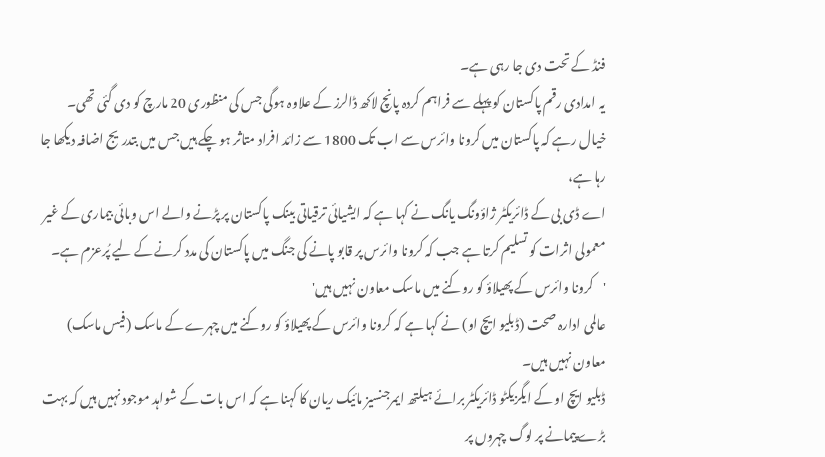فنڈ کے تحت دی جا رہی ہے۔
یہ امدادی رقم پاکستان کو پہلے سے فراہم کردہ پانچ لاکھ ڈالرز کے علاوہ ہوگی جس کی منظوری 20 مارچ کو دی گئی تھی۔
خیال رہے کہ پاکستان میں کرونا وائرس سے اب تک 1800 سے زائد افراد متاثر ہو چکے ہیں جس میں بتدریج اضافہ دیکھا جا رہا ہے،
اے ڈی بی کے ڈائریکٹر ژاؤونگ یانگ نے کہا ہے کہ ایشیائی ترقیاتی بینک پاکستان پر پڑنے والے اس وبائی بیماری کے غیر معمولی اثرات کو تسلیم کرتا ہے جب کہ کرونا وائرس پر قابو پانے کی جنگ میں پاکستان کی مدد کرنے کے لیے پُرعزم ہے۔
'کرونا وائرس کے پھیلاؤ کو روکنے میں ماسک معاون نہیں ہیں'
عالمی ادارہ صحت (ڈبلیو ایچ او) نے کہا ہے کہ کرونا وائرس کے پھیلاؤ کو روکنے میں چہرے کے ماسک (فیس ماسک) معاون نہیں ہیں۔
ڈبلیو ایچ او کے ایگزیکٹو ڈائریکٹر برائے ہیلتھ ایمرجنسیز مائیک ریان کا کہنا ہے کہ اس بات کے شواہد موجود نہیں ہیں کہ بہت بڑے پیمانے پر لوگ چہروں پر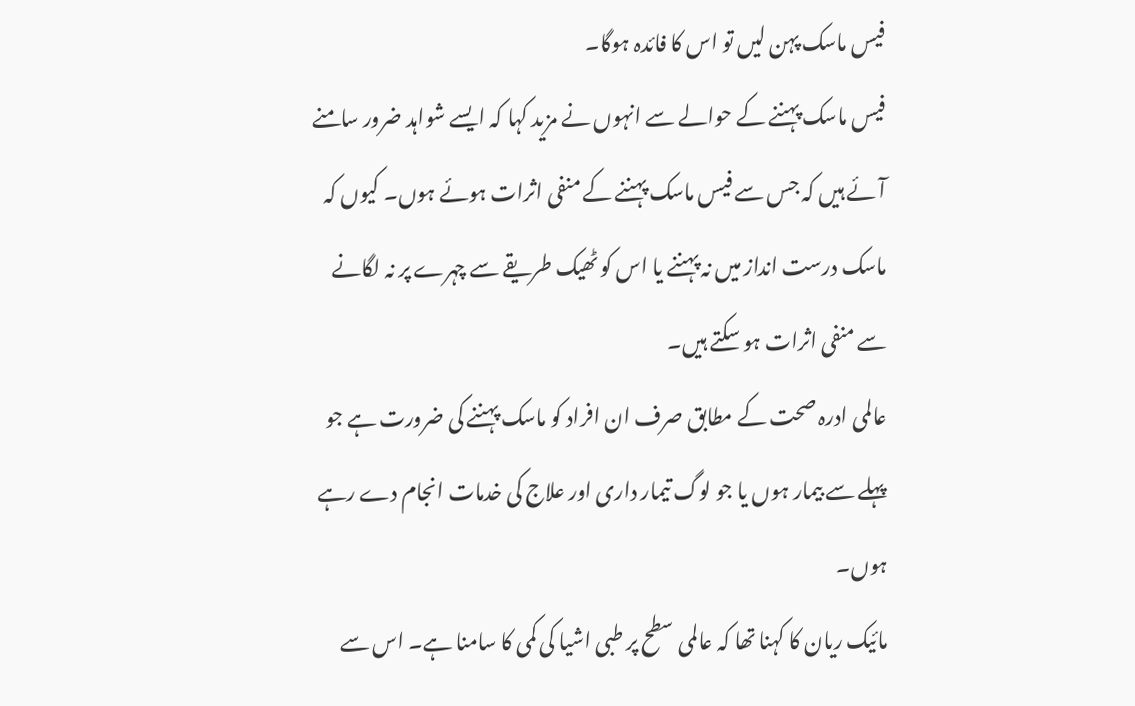فیس ماسک پہن لیں تو اس کا فائدہ ہوگا۔
فیس ماسک پہننے کے حوالے سے انہوں نے مزید کہا کہ ایسے شواہد ضرور سامنے آئے ہیں کہ جس سے فیس ماسک پہننے کے منفی اثرات ہوئے ہوں۔ کیوں کہ ماسک درست انداز میں نہ پہننے یا اس کو ٹھیک طریقے سے چہرے پر نہ لگانے سے منفی اثرات ہو سکتے ہیں۔
عالمی ادرہ صحت کے مطابق صرف ان افراد کو ماسک پہننے کی ضرورت ہے جو پہلے سے بیمار ہوں یا جو لوگ تیمار داری اور علاج کی خدمات انجام دے رہے ہوں۔
مائیک ریان کا کہنا تھا کہ عالمی سطح پر طبی اشیا کی کمی کا سامنا ہے۔ اس سے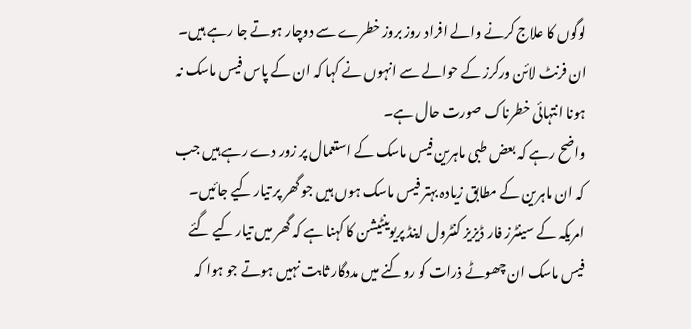لوگوں کا علاج کرنے والے افراد روز بروز خطرے سے دوچار ہوتے جا رہے ہیں۔
ان فرنٹ لائن ورکرز کے حوالے سے انہوں نے کہا کہ ان کے پاس فیس ماسک نہ ہونا انتہائی خطرناک صورت حال ہے۔
واضح رہے کہ بعض طبی ماہرین فیس ماسک کے استعمال پر زور دے رہے ہیں جب کہ ان ماہرین کے مطابق زیادہ بہتر فیس ماسک ہوں ہیں جو گھر پر تیار کیے جائیں۔
امریکہ کے سینٹرز فار ڈیزیز کنٹرول اینڈ پریوینٹیشن کا کہنا ہے کہ گھر میں تیار کیے گئے فیس ماسک ان چھوٹے ذرات کو روکنے میں مددگار ثابت نہیں ہوتے جو ہوا کہ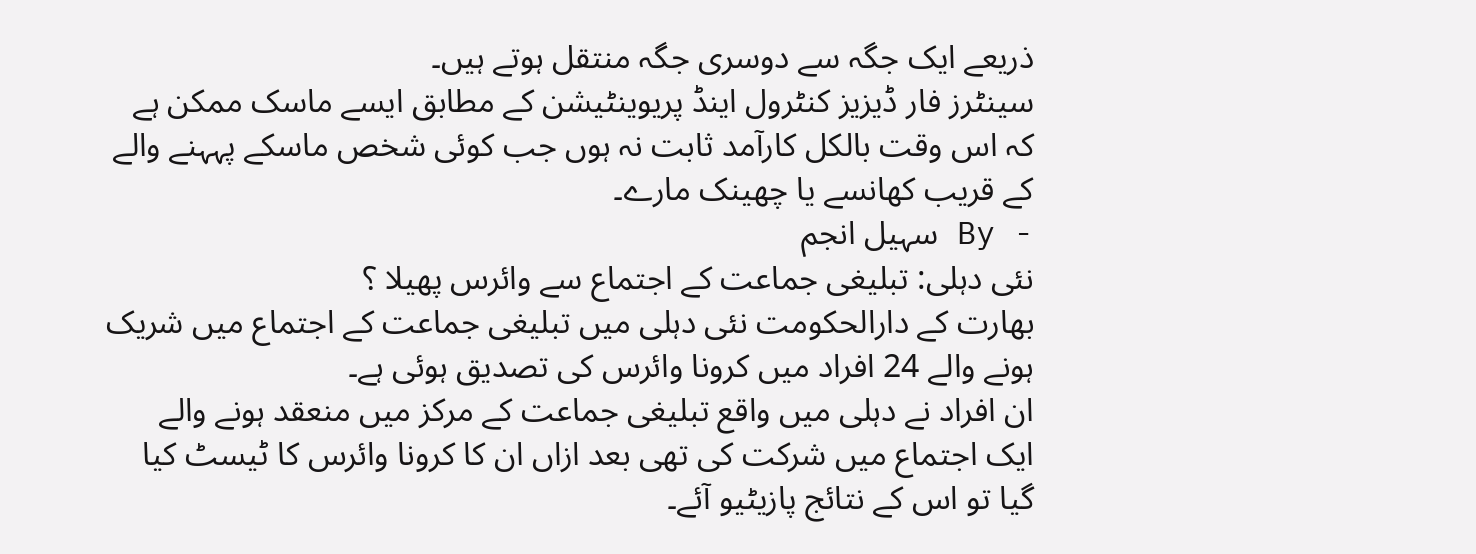ذریعے ایک جگہ سے دوسری جگہ منتقل ہوتے ہیں۔
سینٹرز فار ڈیزیز کنٹرول اینڈ پریوینٹیشن کے مطابق ایسے ماسک ممکن ہے کہ اس وقت بالکل کارآمد ثابت نہ ہوں جب کوئی شخص ماسکے پہہنے والے کے قریب کھانسے یا چھینک مارے۔
- By سہیل انجم
نئی دہلی: تبلیغی جماعت کے اجتماع سے وائرس پھیلا ؟
بھارت کے دارالحکومت نئی دہلی میں تبلیغی جماعت کے اجتماع میں شریک ہونے والے 24 افراد میں کرونا وائرس کی تصدیق ہوئی ہے۔
ان افراد نے دہلی میں واقع تبلیغی جماعت کے مرکز میں منعقد ہونے والے ایک اجتماع میں شرکت کی تھی بعد ازاں ان کا کرونا وائرس کا ٹیسٹ کیا گیا تو اس کے نتائج پازیٹیو آئے۔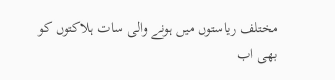مختلف ریاستوں میں ہونے والی سات ہلاکتوں کو بھی اب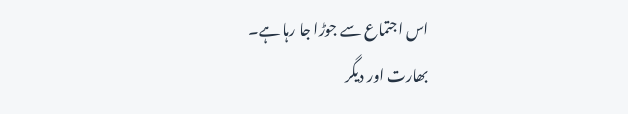اس اجتماع سے جوڑا جا رہا ہے۔
بھارت اور دیگر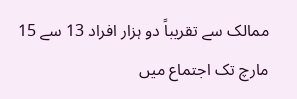ممالک سے تقریباً دو ہزار افراد 13 سے 15 مارچ تک اجتماع میں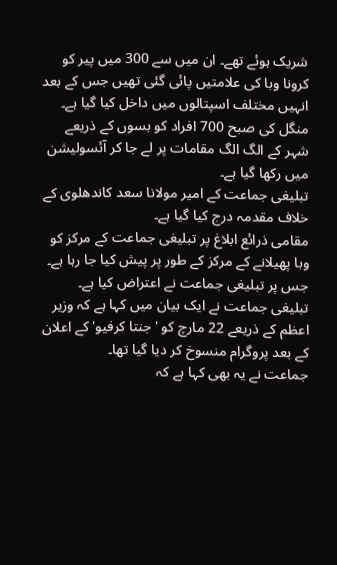شریک ہوئے تھے۔ ان میں سے 300 میں پیر کو کرونا وبا کی علامتیں پائی گئی تھیں جس کے بعد انہیں مختلف اسپتالوں میں داخل کیا گیا ہے۔
منگل کی صبح 700 افراد کو بسوں کے ذریعے شہر کے الگ الگ مقامات پر لے جا کر آئسولیشن میں رکھا گیا ہے۔
تبلیغی جماعت کے امیر مولانا سعد کاندھلوی کے خلاف مقدمہ درج کیا گیا ہے۔
مقامی ذرائع ابلاغ پر تبلیغی جماعت کے مرکز کو وبا پھیلانے کے مرکز کے طور پر پیش کیا جا رہا ہے۔ جس پر تبلیغی جماعت نے اعتراض کیا ہے۔
تبلیغی جماعت نے ایک بیان میں کہا ہے کہ وزیر اعظم کے ذریعے 22 مارچ کو 'جنتا کرفیو' کے اعلان کے بعد پروگرام منسوخ کر دیا گیا تھا۔
جماعت نے یہ بھی کہا ہے کہ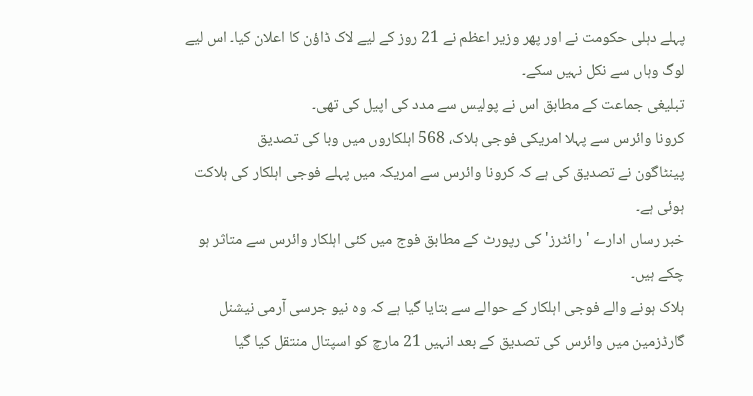پہلے دہلی حکومت نے اور پھر وزیر اعظم نے 21 روز کے لیے لاک ڈاؤن کا اعلان کیا۔ اس لیے لوگ وہاں سے نکل نہیں سکے۔
تبلیغی جماعت کے مطابق اس نے پولیس سے مدد کی اپیل کی تھی۔
کرونا وائرس سے پہلا امریکی فوجی ہلاک، 568 اہلکاروں میں وبا کی تصدیق
پینٹاگون نے تصدیق کی ہے کہ کرونا وائرس سے امریکہ میں پہلے فوجی اہلکار کی ہلاکت ہوئی ہے۔
خبر رساں ادارے 'رائٹرز' کی رپورٹ کے مطابق فوج میں کئی اہلکار وائرس سے متاثر ہو چکے ہیں۔
ہلاک ہونے والے فوجی اہلکار کے حوالے سے بتایا گیا ہے کہ وہ نیو جرسی آرمی نیشنل گارڈزمین میں وائرس کی تصدیق کے بعد انہیں 21 مارچ کو اسپتال منتقل کیا گیا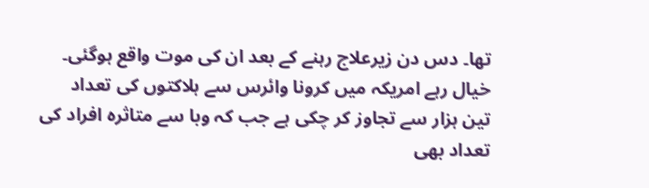تھا۔ دس دن زیرعلاج رہنے کے بعد ان کی موت واقع ہوگئی۔
خیال رہے امریکہ میں کرونا وائرس سے ہلاکتوں کی تعداد تین ہزار سے تجاوز کر چکی ہے جب کہ وبا سے متاثرہ افراد کی تعداد بھی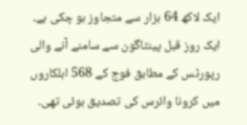ایک لاکھ 64 ہزار سے متجاوز ہو چکی ہے۔
ایک روز قبل پینٹاگون سے سامنے آنے والی رپورٹس کے مطابق فوج کے 568 اہلکاروں میں کرونا وائرس کی تصدیق ہوئی تھی۔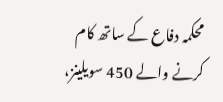محکمہ دفاع کے ساتھ کام کرنے والے 450 سویلینز،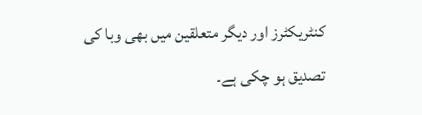کنٹریکٹرز اور دیگر متعلقین میں بھی وبا کی تصدیق ہو چکی ہے۔